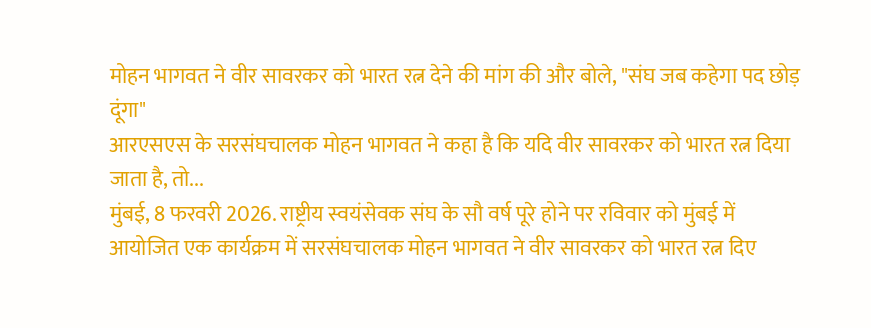मोहन भागवत ने वीर सावरकर को भारत रत्न देने की मांग की और बोले, "संघ जब कहेगा पद छोड़ दूंगा"
आरएसएस के सरसंघचालक मोहन भागवत ने कहा है कि यदि वीर सावरकर को भारत रत्न दिया जाता है, तो...
मुंबई, 8 फरवरी 2026. राष्ट्रीय स्वयंसेवक संघ के सौ वर्ष पूरे होने पर रविवार को मुंबई में आयोजित एक कार्यक्रम में सरसंघचालक मोहन भागवत ने वीर सावरकर को भारत रत्न दिए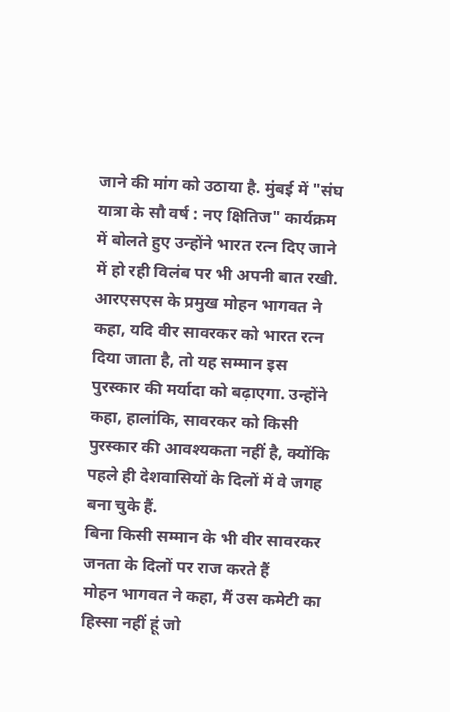जाने की मांग को उठाया है. मुंबई में "संघ यात्रा के सौ वर्ष : नए क्षितिज" कार्यक्रम में बोलते हुए उन्होंने भारत रत्न दिए जाने में हो रही विलंब पर भी अपनी बात रखी. आरएसएस के प्रमुख मोहन भागवत ने कहा, यदि वीर सावरकर को भारत रत्न दिया जाता है, तो यह सम्मान इस पुरस्कार की मर्यादा को बढ़ाएगा. उन्होंने कहा, हालांकि, सावरकर को किसी पुरस्कार की आवश्यकता नहीं है, क्योंकि पहले ही देशवासियों के दिलों में वे जगह बना चुके हैं.
बिना किसी सम्मान के भी वीर सावरकर जनता के दिलों पर राज करते हैं
मोहन भागवत ने कहा, मैं उस कमेटी का हिस्सा नहीं हूं जो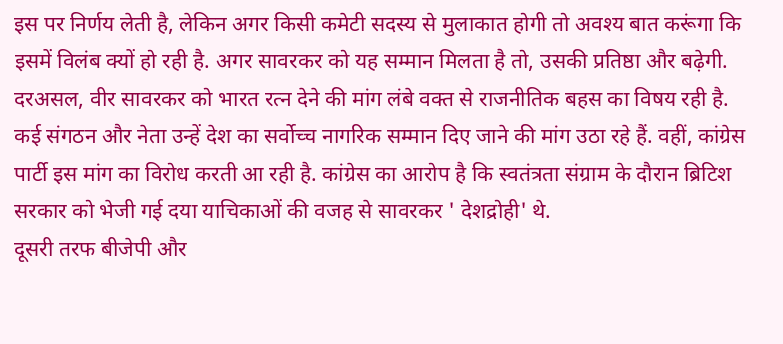इस पर निर्णय लेती है, लेकिन अगर किसी कमेटी सदस्य से मुलाकात होगी तो अवश्य बात करूंगा कि इसमें विलंब क्यों हो रही है. अगर सावरकर को यह सम्मान मिलता है तो, उसकी प्रतिष्ठा और बढ़ेगी. दरअसल, वीर सावरकर को भारत रत्न देने की मांग लंबे वक्त से राजनीतिक बहस का विषय रही है. कई संगठन और नेता उन्हें देश का सर्वोच्च नागरिक सम्मान दिए जाने की मांग उठा रहे हैं. वहीं, कांग्रेस पार्टी इस मांग का विरोध करती आ रही है. कांग्रेस का आरोप है कि स्वतंत्रता संग्राम के दौरान ब्रिटिश सरकार को भेजी गई दया याचिकाओं की वजह से सावरकर ' देशद्रोही' थे.
दूसरी तरफ बीजेपी और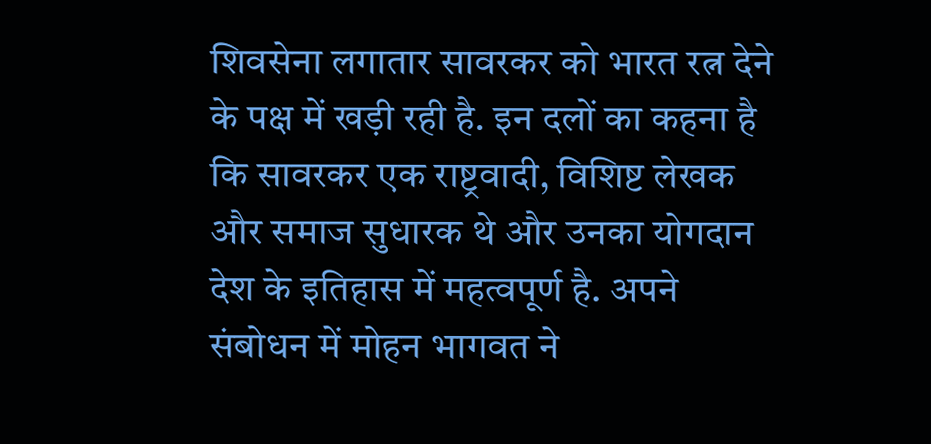शिवसेना लगातार सावरकर को भारत रत्न देने के पक्ष में खड़ी रही है. इन दलों का कहना है कि सावरकर एक राष्ट्रवादी, विशिष्ट लेखक और समाज सुधारक थे और उनका योगदान देश के इतिहास में महत्वपूर्ण है. अपने संबोधन में मोहन भागवत ने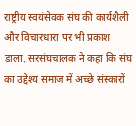राष्ट्रीय स्वयंसेवक संघ की कार्यशैली और विचारधारा पर भी प्रकाश डाला. सरसंघचालक ने कहा कि संघ का उद्देश्य समाज में अच्छे संस्कारों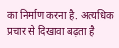का निर्माण करना है. अत्यधिक प्रचार से दिखावा बढ़ता है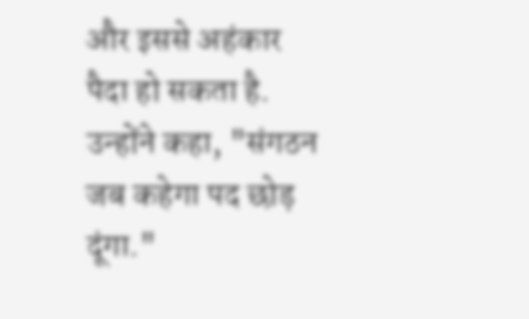और इससे अहंकार पैदा हो सकता है. उन्होंने कहा, "संगठन जब कहेगा पद छोड़ दूंगा."